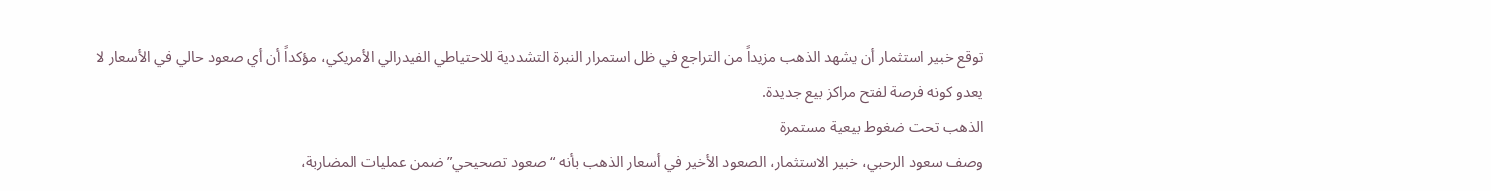توقع خبير استثمار أن يشهد الذهب مزيداً من التراجع في ظل استمرار النبرة التشددية للاحتياطي الفيدرالي الأمريكي، مؤكداً أن أي صعود حالي في الأسعار لا يعدو كونه فرصة لفتح مراكز بيع جديدة.
الذهب تحت ضغوط بيعية مستمرة
وصف سعود الرحبي، خبير الاستثمار، الصعود الأخير في أسعار الذهب بأنه “صعود تصحيحي” ضمن عمليات المضاربة،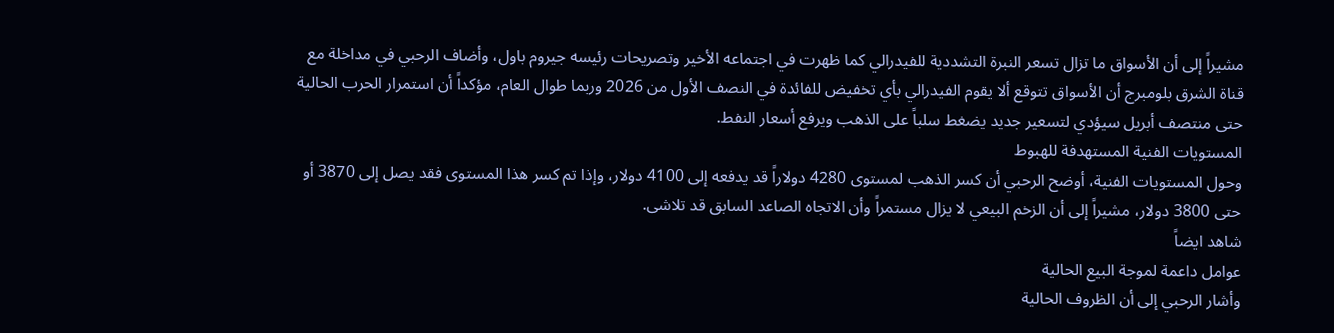مشيراً إلى أن الأسواق ما تزال تسعر النبرة التشددية للفيدرالي كما ظهرت في اجتماعه الأخير وتصريحات رئيسه جيروم باول، وأضاف الرحبي في مداخلة مع قناة الشرق بلومبرج أن الأسواق تتوقع ألا يقوم الفيدرالي بأي تخفيض للفائدة في النصف الأول من 2026 وربما طوال العام، مؤكداً أن استمرار الحرب الحالية حتى منتصف أبريل سيؤدي لتسعير جديد يضغط سلباً على الذهب ويرفع أسعار النفط.
المستويات الفنية المستهدفة للهبوط
وحول المستويات الفنية، أوضح الرحبي أن كسر الذهب لمستوى 4280 دولاراً قد يدفعه إلى 4100 دولار، وإذا تم كسر هذا المستوى فقد يصل إلى 3870 أو حتى 3800 دولار، مشيراً إلى أن الزخم البيعي لا يزال مستمراً وأن الاتجاه الصاعد السابق قد تلاشى.
شاهد ايضاً
عوامل داعمة لموجة البيع الحالية
وأشار الرحبي إلى أن الظروف الحالية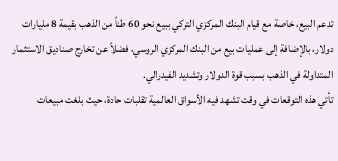تدعم البيع، خاصة مع قيام البنك المركزي التركي ببيع نحو 60 طناً من الذهب بقيمة 8 مليارات دولار، بالإضافة إلى عمليات بيع من البنك المركزي الروسي، فضلاً عن تخارج صناديق الاستثمار المتداولة في الذهب بسبب قوة الدولار وتشديد الفيدرالي.
تأتي هذه التوقعات في وقت تشهد فيه الأسواق العالمية تقلبات حادة، حيث بلغت مبيعات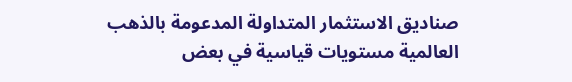صناديق الاستثمار المتداولة المدعومة بالذهب العالمية مستويات قياسية في بعض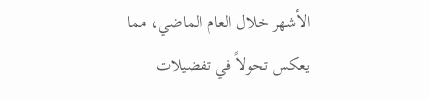الأشهر خلال العام الماضي، مما يعكس تحولاً في تفضيلات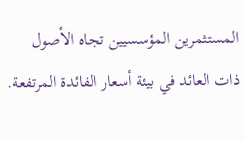المستثمرين المؤسسيين تجاه الأصول ذات العائد في بيئة أسعار الفائدة المرتفعة.